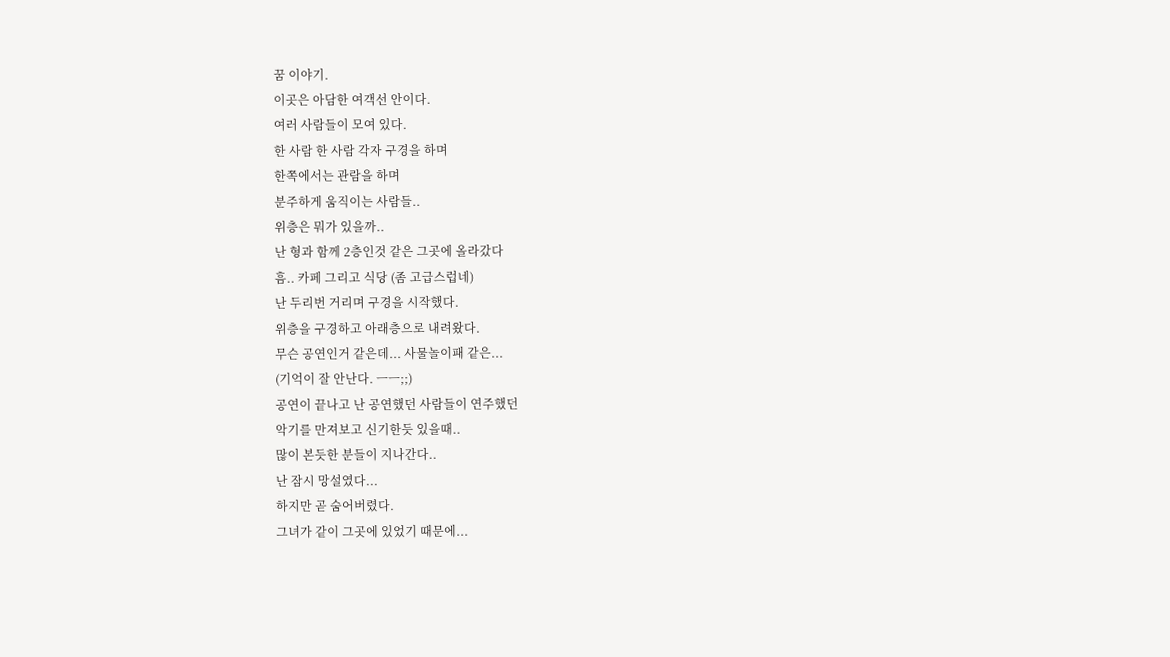꿈 이야기.
이곳은 아담한 여객선 안이다.
여러 사람들이 모여 있다.
한 사람 한 사람 각자 구경을 하며
한쪽에서는 관람을 하며
분주하게 움직이는 사람들..
위층은 뭐가 있을까..
난 형과 함께 2층인것 같은 그곳에 올라갔다
흠.. 카페 그리고 식당 (좀 고급스럽네)
난 두리번 거리며 구경을 시작했다.
위층을 구경하고 아래층으로 내려왔다.
무슨 공연인거 같은데... 사물놀이패 같은...
(기억이 잘 안난다. ㅡㅡ;;)
공연이 끝나고 난 공연했던 사람들이 연주했던
악기를 만져보고 신기한듯 있을때..
많이 본듯한 분들이 지나간다..
난 잠시 망설였다...
하지만 곧 숨어버렸다.
그녀가 같이 그곳에 있었기 때문에...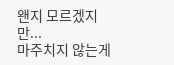왠지 모르겠지만...
마주치지 않는게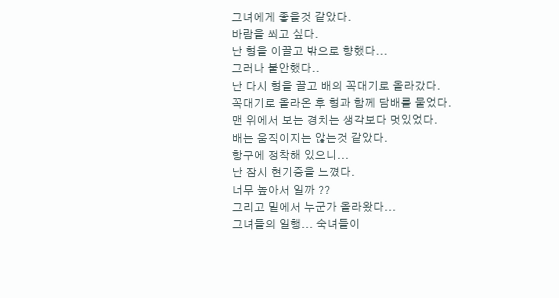그녀에게 좋을것 같았다.
바람을 쐬고 싶다.
난 형을 이끌고 밖으로 향했다...
그러나 불안했다..
난 다시 형을 끌고 배의 꼭대기로 올라갔다.
꼭대기로 올라온 후 형과 함께 담배를 물었다.
맨 위에서 보는 경치는 생각보다 멋있었다.
배는 움직이지는 않는것 같았다.
항구에 정착해 있으니...
난 잠시 현기증을 느꼈다.
너무 높아서 일까 ??
그리고 밑에서 누군가 올라왔다...
그녀들의 일행... 숙녀들이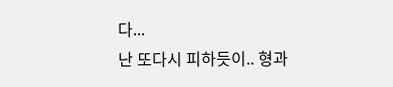다...
난 또다시 피하듯이.. 형과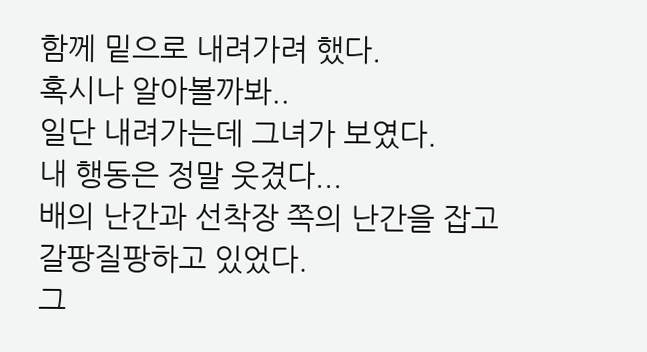함께 밑으로 내려가려 했다.
혹시나 알아볼까봐..
일단 내려가는데 그녀가 보였다.
내 행동은 정말 웃겼다...
배의 난간과 선착장 쪽의 난간을 잡고 갈팡질팡하고 있었다.
그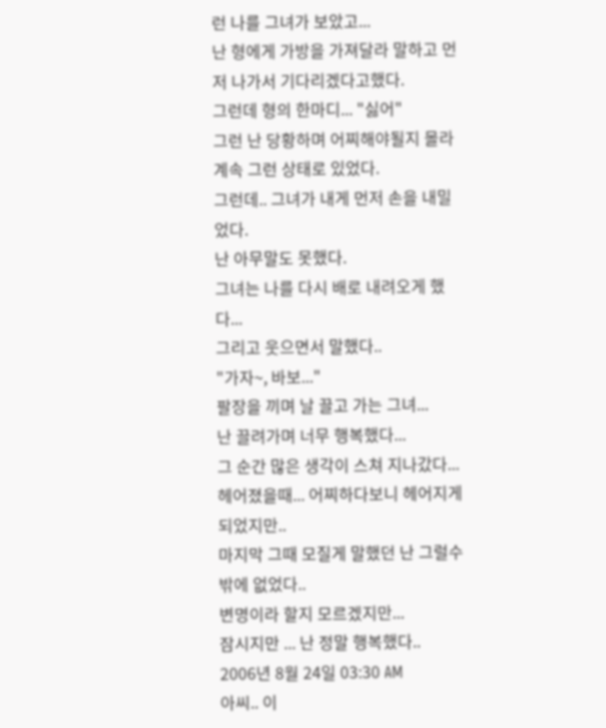런 나를 그녀가 보았고...
난 형에게 가방을 가져달라 말하고 먼저 나가서 기다리겠다고했다.
그런데 형의 한마디... "싫어"
그런 난 당황하며 어찌해야될지 몰라 계속 그런 상태로 있었다.
그런데.. 그녀가 내게 먼저 손을 내밀었다.
난 아무말도 못했다.
그녀는 나를 다시 배로 내려오게 했다...
그리고 웃으면서 말했다..
"가자~, 바보..."
팔장을 끼며 날 끌고 가는 그녀...
난 끌려가며 너무 행복했다...
그 순간 많은 생각이 스쳐 지나갔다...
헤어졌을때... 어찌하다보니 헤어지게 되었지만..
마지막 그때 모질게 말했던 난 그럴수 밖에 없었다..
변명이라 할지 모르겠지만...
잠시지만 ... 난 정말 행복했다..
2006년 8월 24일 03:30 AM
아씨.. 이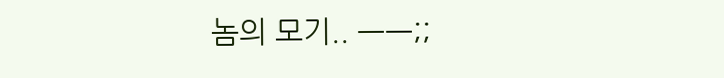놈의 모기.. ㅡㅡ;;